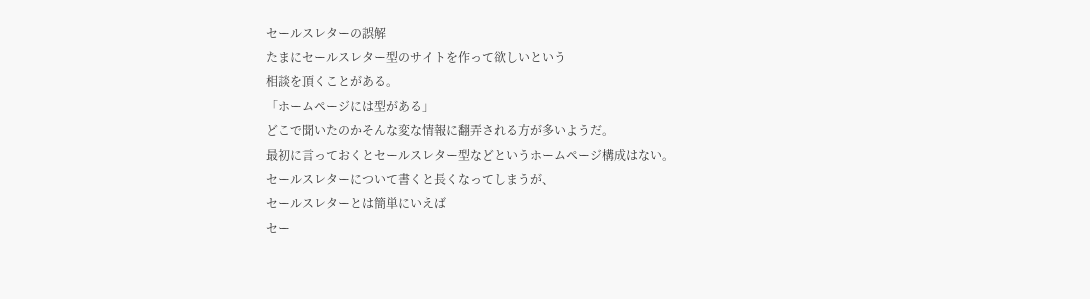セールスレターの誤解
たまにセールスレター型のサイトを作って欲しいという
相談を頂くことがある。
「ホームページには型がある」
どこで聞いたのかそんな変な情報に翻弄される方が多いようだ。
最初に言っておくとセールスレター型などというホームページ構成はない。
セールスレターについて書くと長くなってしまうが、
セールスレターとは簡単にいえば
セー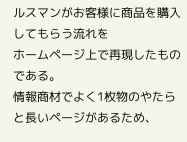ルスマンがお客様に商品を購入してもらう流れを
ホームページ上で再現したものである。
情報商材でよく1枚物のやたらと長いページがあるため、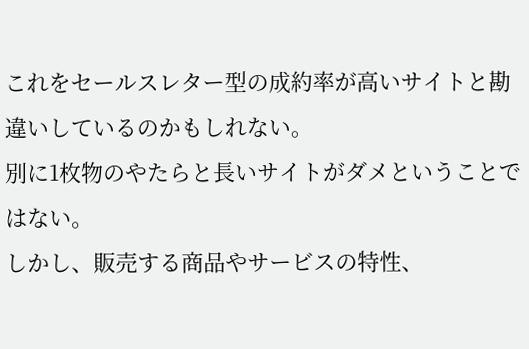これをセールスレター型の成約率が高いサイトと勘違いしているのかもしれない。
別に1枚物のやたらと長いサイトがダメということではない。
しかし、販売する商品やサービスの特性、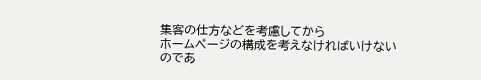集客の仕方などを考慮してから
ホームページの構成を考えなければいけないのであ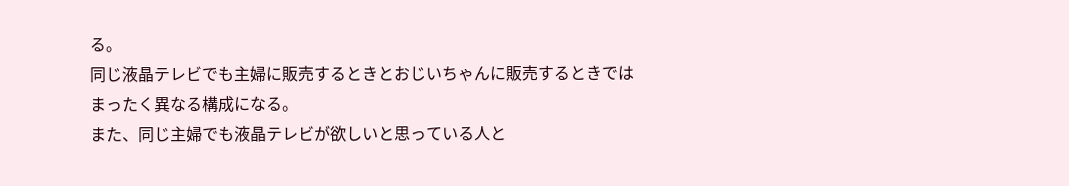る。
同じ液晶テレビでも主婦に販売するときとおじいちゃんに販売するときでは
まったく異なる構成になる。
また、同じ主婦でも液晶テレビが欲しいと思っている人と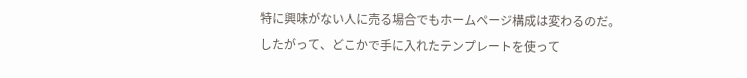特に興味がない人に売る場合でもホームページ構成は変わるのだ。
したがって、どこかで手に入れたテンプレートを使って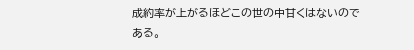成約率が上がるほどこの世の中甘くはないのである。